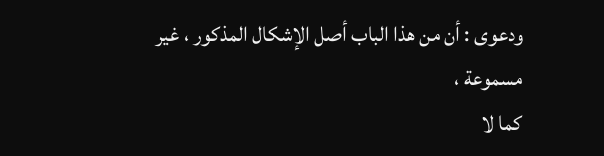ودعوى : أن من هذا الباب أصل الإشكال المذكور ، غير مسموعة ،
كما لا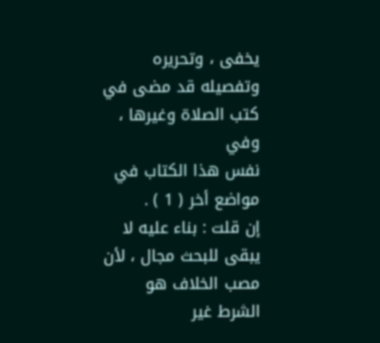يخفى ، وتحريره وتفصيله قد مضى في كتب الصلاة وغيرها ، وفي
نفس هذا الكتاب في مواضع أخر ( 1 ) .
إن قلت : بناء عليه لا يبقى للبحث مجال ، لأن مصب الخلاف هو
الشرط غير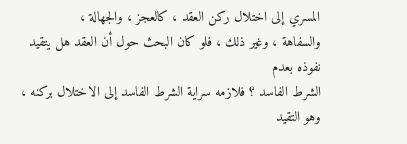المسري إلى اختلال ركن العقد ، كالعجز ، والجهالة ،
والسفاهة ، وغير ذلك ، فلو كان البحث حول أن العقد هل يتقيد نفوذه بعدم
الشرط الفاسد ؟ فلازمه سراية الشرط الفاسد إلى الاختلال بركنه ،
وهو التقيد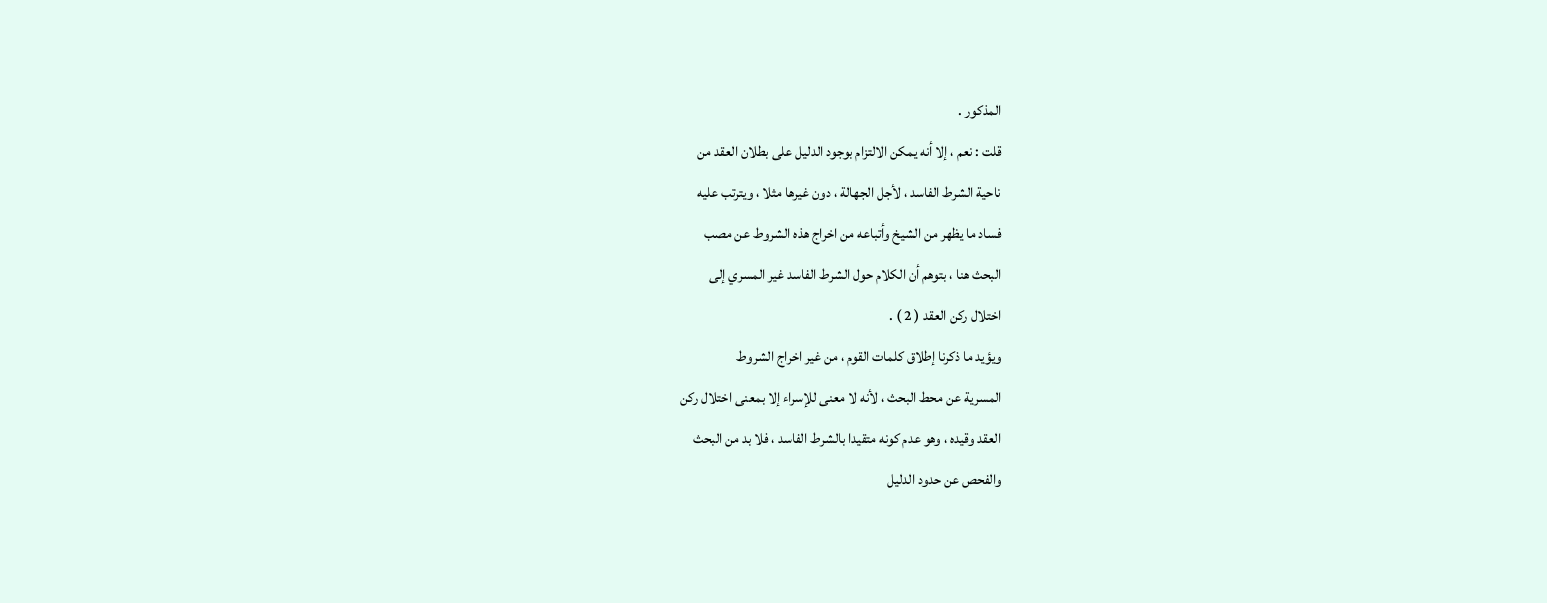المذكور .
قلت : نعم ، إلا أنه يمكن الالتزام بوجود الدليل على بطلان العقد من
ناحية الشرط الفاسد ، لأجل الجهالة ، دون غيرها مثلا ، ويترتب عليه
فساد ما يظهر من الشيخ وأتباعه من اخراج هذه الشروط عن مصب
البحث هنا ، بتوهم أن الكلام حول الشرط الفاسد غير المسري إلى
اختلال ركن العقد ( 2 ) .
ويؤيد ما ذكرنا إطلاق كلمات القوم ، من غير اخراج الشروط
المسرية عن محط البحث ، لأنه لا معنى للإسراء إلا بمعنى اختلال ركن
العقد وقيده ، وهو عدم كونه متقيدا بالشرط الفاسد ، فلا بد من البحث
والفحص عن حدود الدليل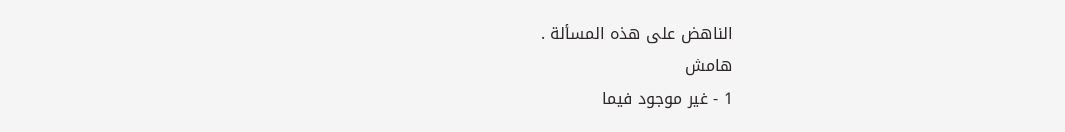الناهض على هذه المسألة .
هامش
1 - غير موجود فيما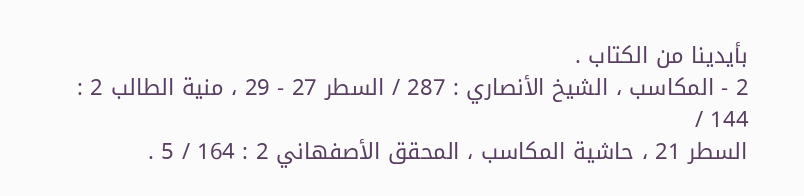بأيدينا من الكتاب .
2 - المكاسب ، الشيخ الأنصاري : 287 / السطر 27 - 29 ، منية الطالب 2 : 144 /
السطر 21 ، حاشية المكاسب ، المحقق الأصفهاني 2 : 164 / 5 .